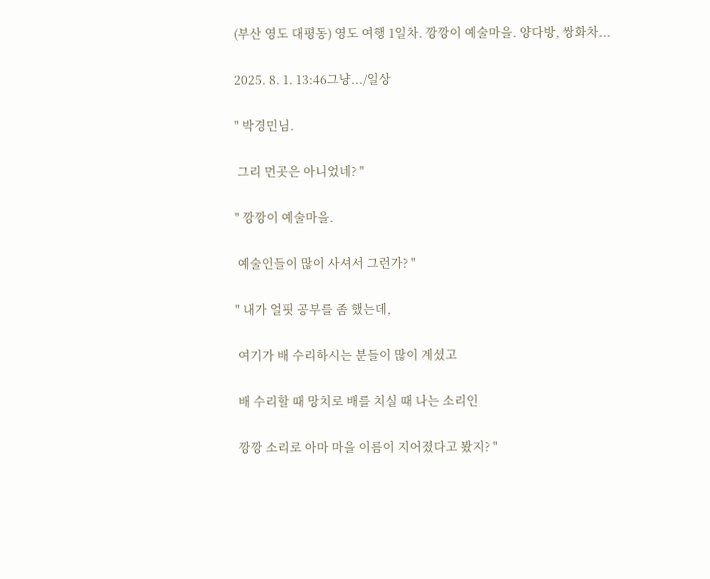(부산 영도 대평동) 영도 여행 1일차. 깡깡이 예술마을. 양다방, 쌍화차...

2025. 8. 1. 13:46그냥.../일상

" 박경민님.

 그리 먼곳은 아니었네? "

" 깡깡이 예술마을.

 예술인들이 많이 사셔서 그런가? "

" 내가 얼핏 공부를 좀 했는데,

 여기가 배 수리하시는 분들이 많이 계셨고

 배 수리할 때 망치로 배를 치실 때 나는 소리인

 깡깡 소리로 아마 마을 이름이 지어졌다고 봤지? "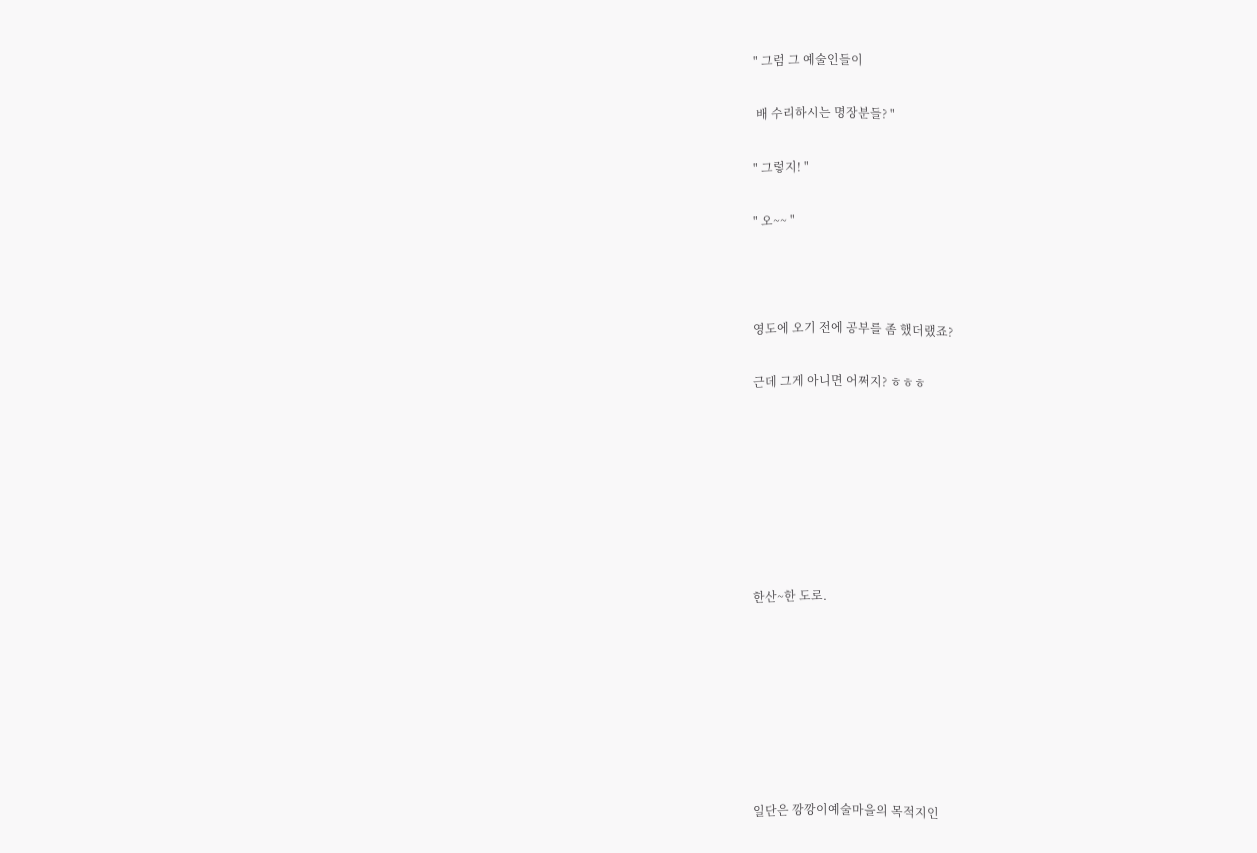" 그럼 그 예술인들이

 배 수리하시는 명장분들? "

" 그렇지! "

" 오~~ "



영도에 오기 전에 공부를 좀 했더랬죠?

근데 그게 아니면 어쩌지? ㅎㅎㅎ







한산~한 도로.







일단은 깡깡이예술마을의 목적지인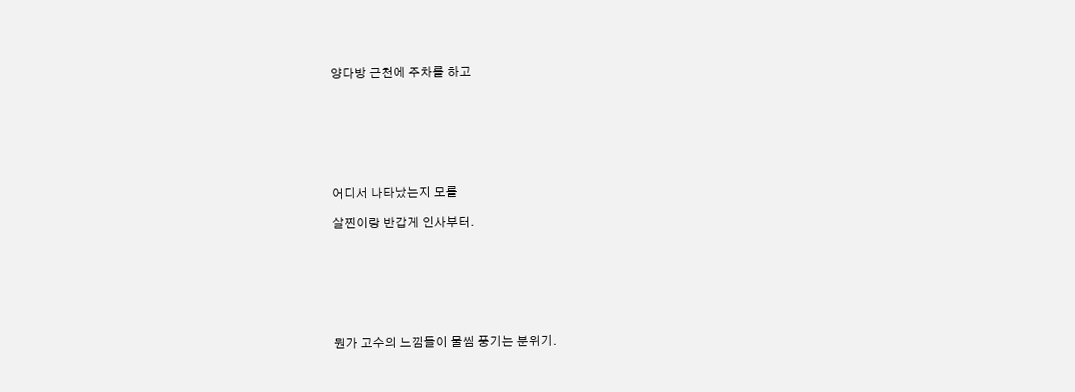양다방 근천에 주차를 하고







어디서 나타났는지 모를

살찐이랑 반갑게 인사부터.







뭔가 고수의 느낌들이 물씸 풍기는 분위기.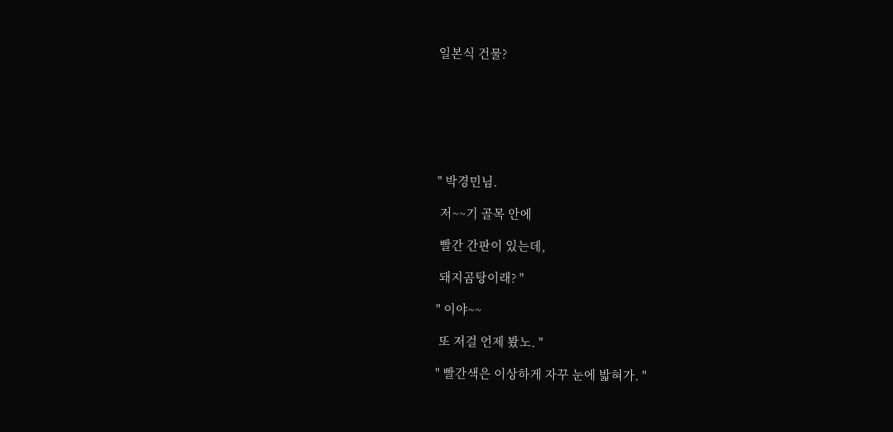일본식 건물?







" 박경민님.

 저~~기 골목 안에

 빨간 간판이 있는데,

 돼지곰탕이래? "

" 이야~~

 또 저걸 언제 봤노. "

" 빨간색은 이상하게 자꾸 눈에 밟혀가. "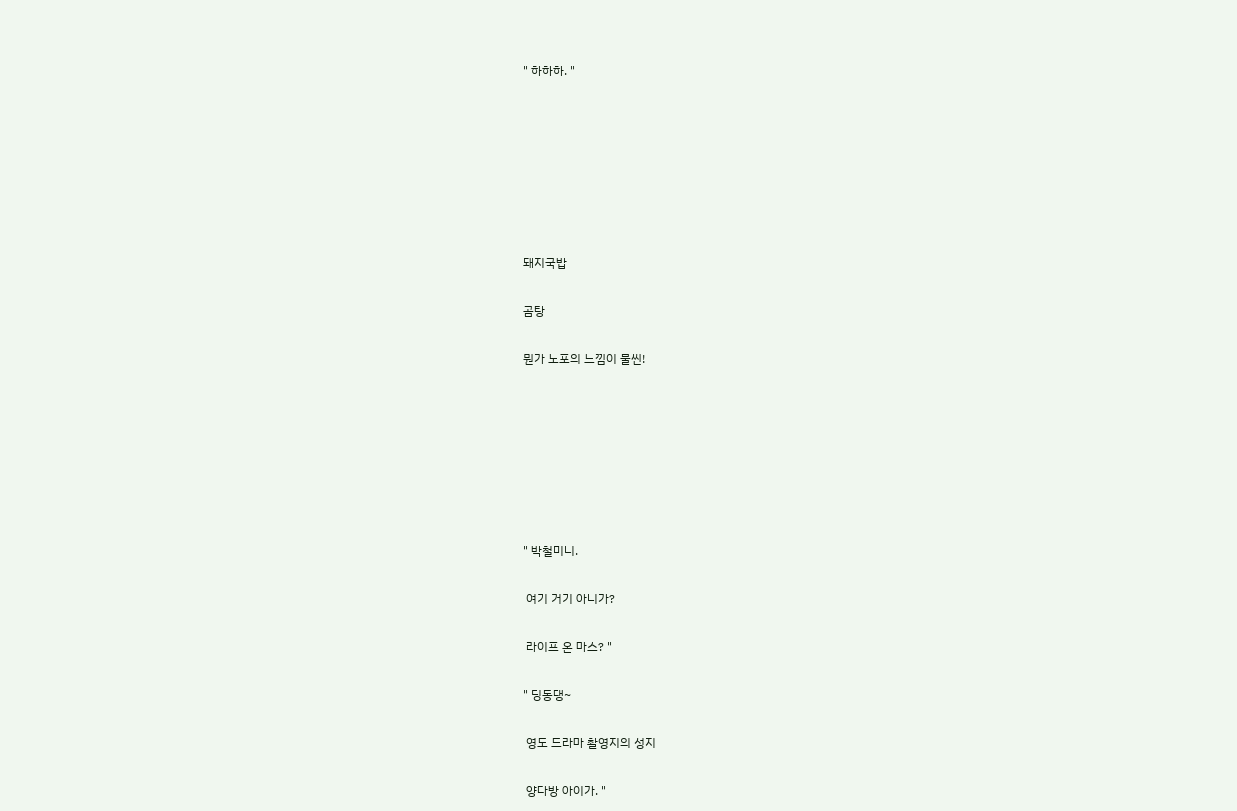" 하하하. "







돼지국밥

곰탕

뭔가 노포의 느낌이 물씬!







" 박철미니.

 여기 거기 아니가?

 라이프 온 마스? "

" 딩동댕~

 영도 드라마 촬영지의 성지

 양다방 아이가. "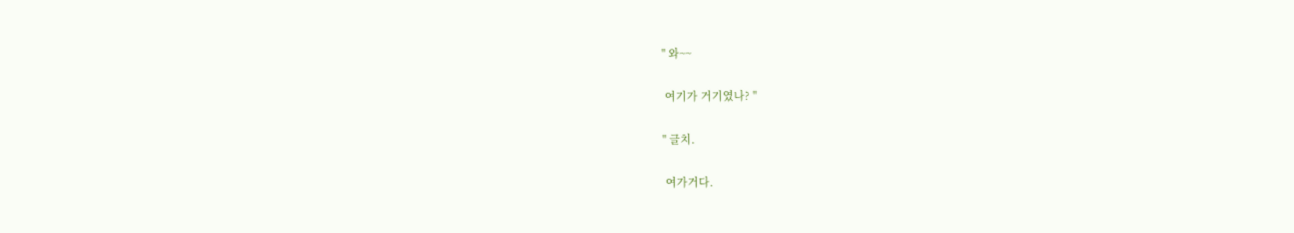" 와~~

 여기가 거기였나? "

" 글치.

 여가거다.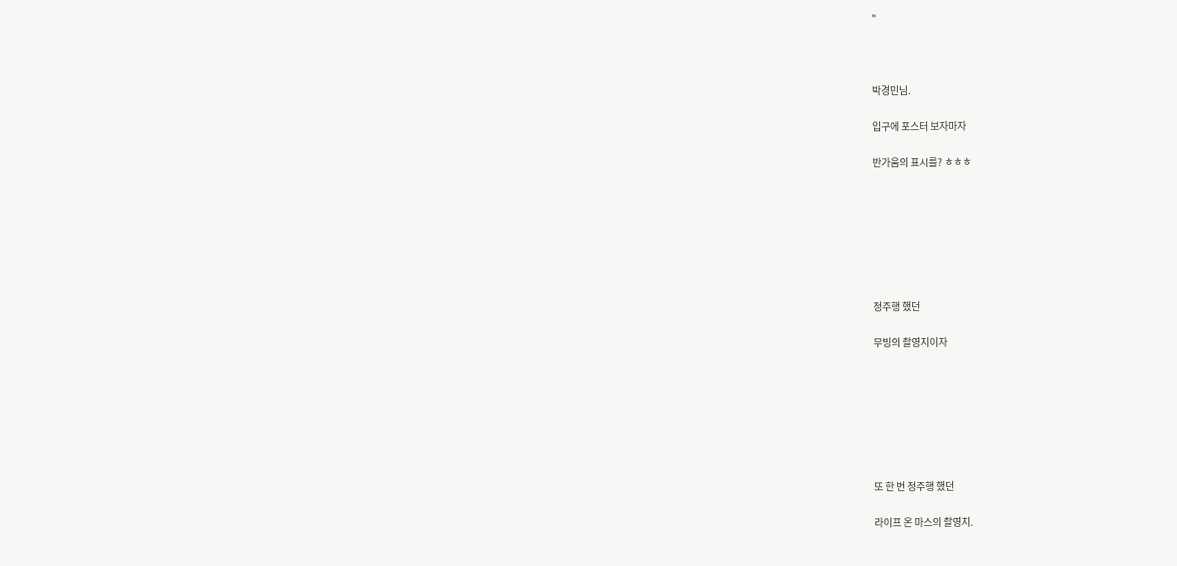"



박경민님.

입구에 포스터 보자마자

반가움의 표시를? ㅎㅎㅎ







정주행 했던

무빙의 촬영지이자







또 한 번 정주행 했던

라이프 온 마스의 촬영지.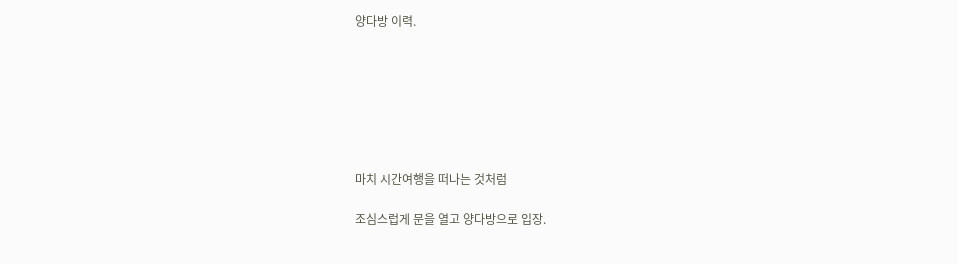양다방 이력.







마치 시간여행을 떠나는 것처럼

조심스럽게 문을 열고 양다방으로 입장.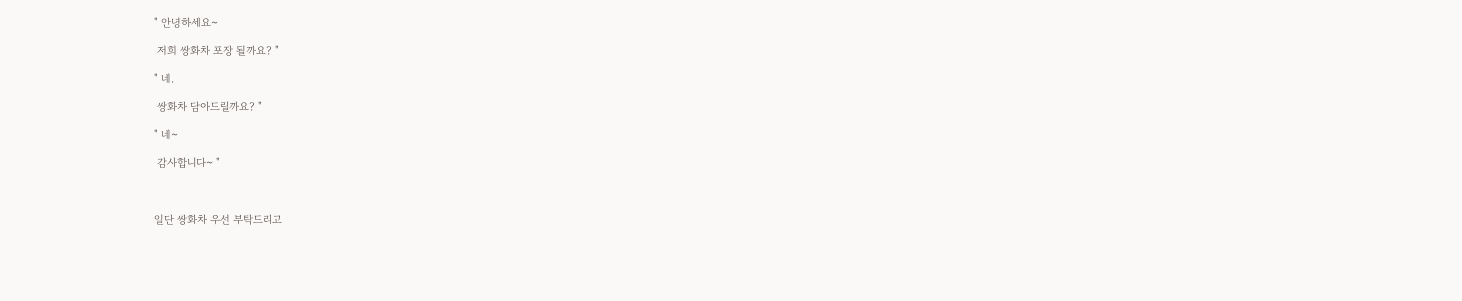" 안녕하세요~

 저희 쌍화차 포장 될까요? "

" 네.

 쌍화차 담아드릴까요? "

" 네~

 감사합니다~ "



일단 쌍화차 우선 부탁드리고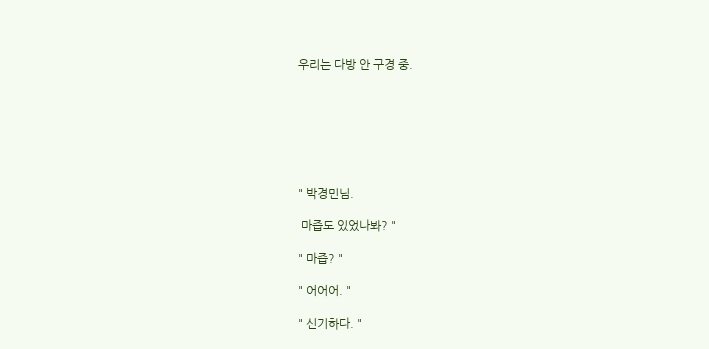우리는 다방 안 구경 중.







" 박경민님.

 마즙도 있었나봐? "

" 마즙? "

" 어어어. "

" 신기하다. "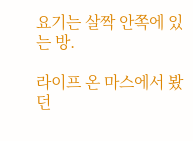요기는 살짝 안쪽에 있는 방.

라이프 온 마스에서 봤던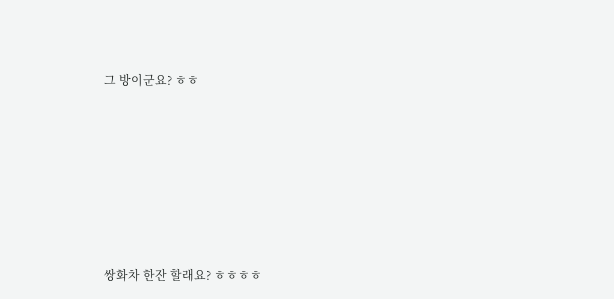그 방이군요? ㅎㅎ







쌍화차 한잔 할래요? ㅎㅎㅎㅎ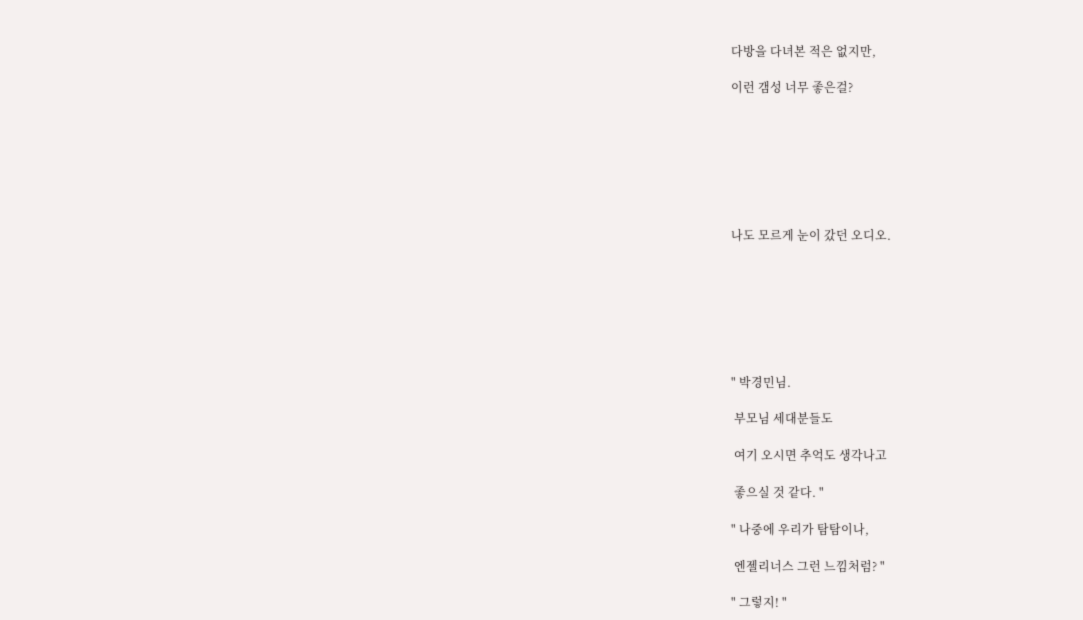다방을 다녀본 적은 없지만,

이런 갬성 너무 좋은걸?







나도 모르게 눈이 갔던 오디오.







" 박경민님.

 부모님 세대분들도

 여기 오시면 추억도 생각나고

 좋으실 것 같다. "

" 나중에 우리가 탐탐이나,

 엔젤리너스 그런 느낌처럼? "

" 그렇지! "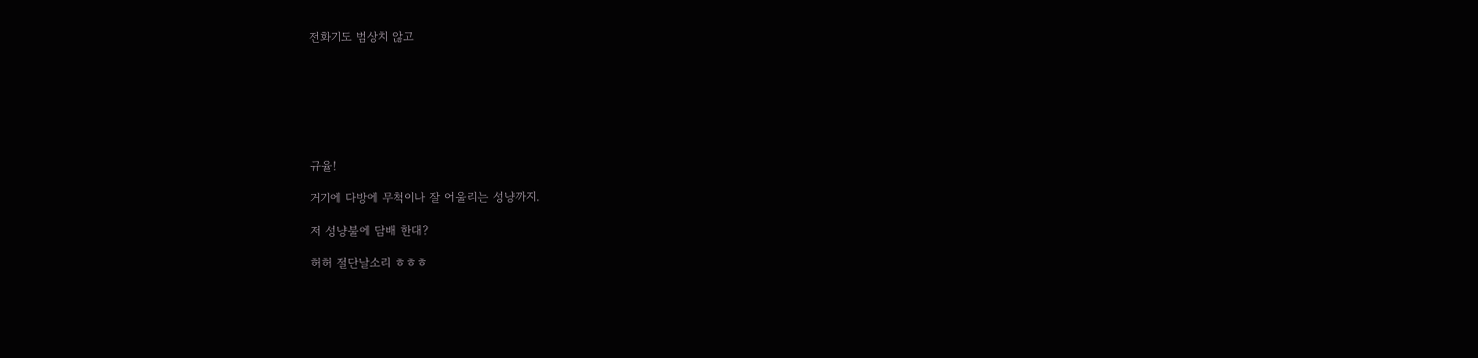전화기도 범상치 않고







규율!

거기에 다방에 무척이나 잘 어울리는 성냥까지.

저 성냥불에 담배 한대?

허허 절단날소리 ㅎㅎㅎ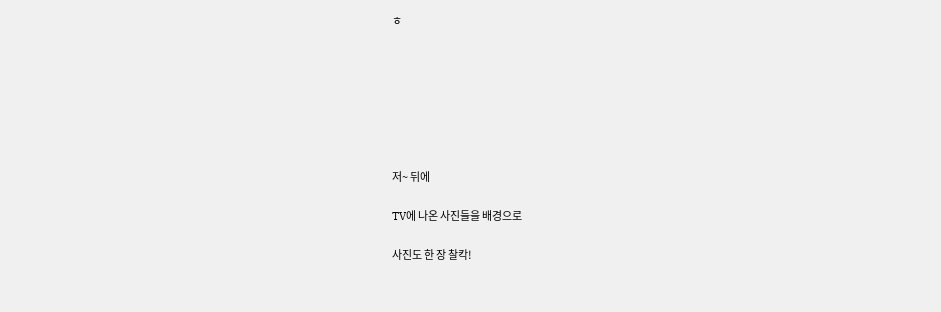ㅎ







저~ 뒤에

TV에 나온 사진들을 배경으로

사진도 한 장 찰칵!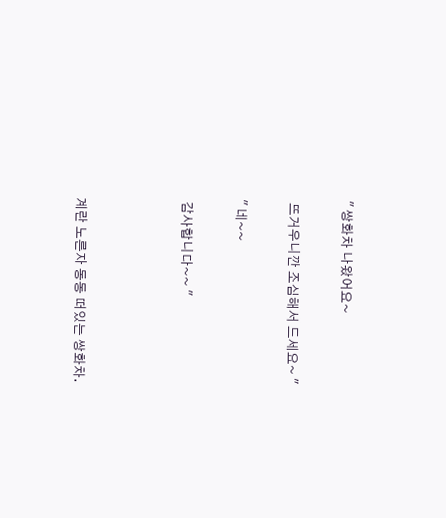" 쌍화차 나왔어요~

 뜨거우니깐 조심해서 드세요~ "

" 네~~

 감사합니다~~ "



계란 노른자 동동 떠있는 쌍화차.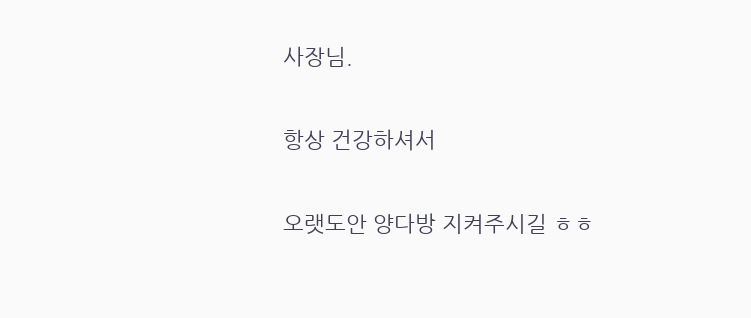사장님.

항상 건강하셔서

오랫도안 양다방 지켜주시길 ㅎㅎ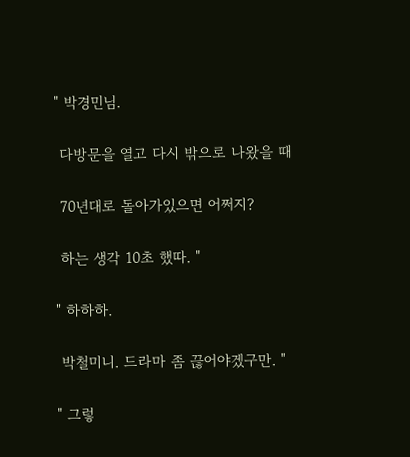" 박경민님.

 다방문을 열고 다시 밖으로 나왔을 때

 70년대로 돌아가있으면 어쩌지?

 하는 생각 10초 했따. "

" 하하하.

 박철미니. 드라마 좀 끊어야겠구만. "

" 그렇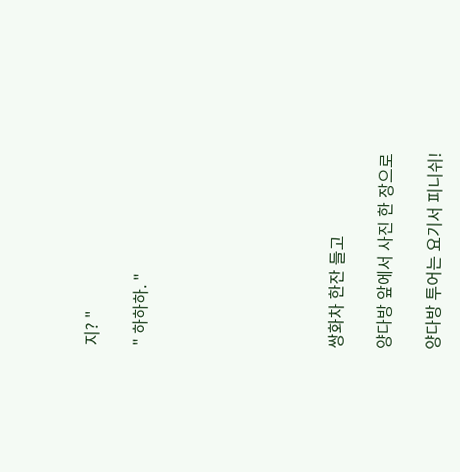지? "

" 하하하. "







쌍화차 한잔 들고

양다방 앞에서 사진 한 장으로

양다방 투어는 요기서 피니쉬!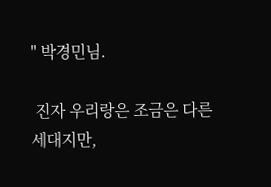" 박경민님.

 진자 우리랑은 조금은 다른 세대지만,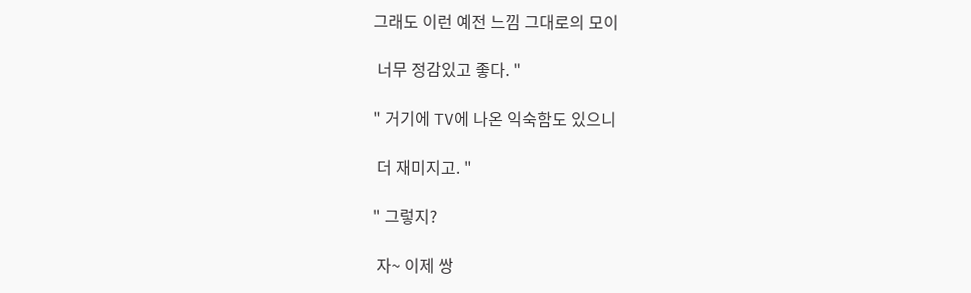그래도 이런 예전 느낌 그대로의 모이

 너무 정감있고 좋다. "

" 거기에 TV에 나온 익숙함도 있으니

 더 재미지고. "

" 그렇지?

 자~ 이제 쌍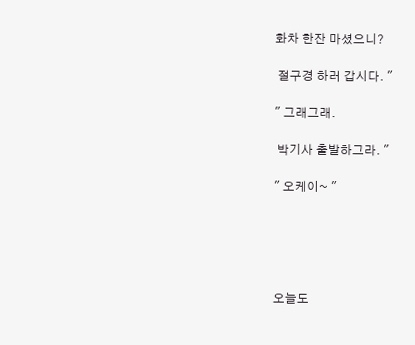화차 한잔 마셨으니?

 절구경 하러 갑시다. "

" 그래그래.

 박기사 출발하그라. "

" 오케이~ "





오늘도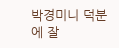박경미니 덕분에 잘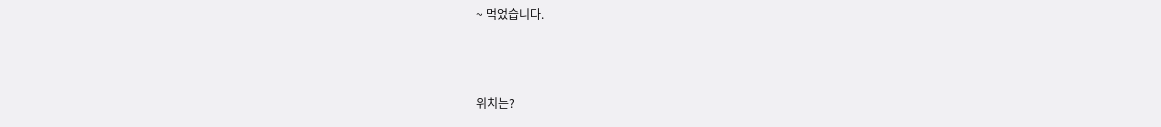~ 먹었습니다.



위치는?